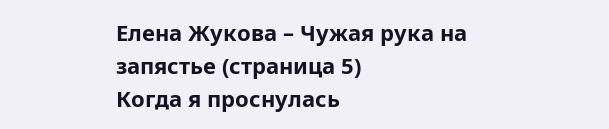Елена Жукова – Чужая рука на запястье (страница 5)
Когда я проснулась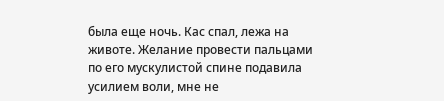была еще ночь. Кас спал, лежа на животе. Желание провести пальцами по его мускулистой спине подавила усилием воли, мне не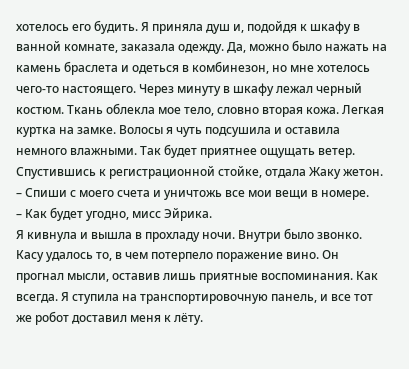хотелось его будить. Я приняла душ и, подойдя к шкафу в ванной комнате, заказала одежду. Да, можно было нажать на камень браслета и одеться в комбинезон, но мне хотелось чего-то настоящего. Через минуту в шкафу лежал черный костюм. Ткань облекла мое тело, словно вторая кожа. Легкая куртка на замке. Волосы я чуть подсушила и оставила немного влажными. Так будет приятнее ощущать ветер.
Спустившись к регистрационной стойке, отдала Жаку жетон.
– Спиши с моего счета и уничтожь все мои вещи в номере.
– Как будет угодно, мисс Эйрика.
Я кивнула и вышла в прохладу ночи. Внутри было звонко. Касу удалось то, в чем потерпело поражение вино. Он прогнал мысли, оставив лишь приятные воспоминания. Как всегда. Я ступила на транспортировочную панель, и все тот же робот доставил меня к лёту.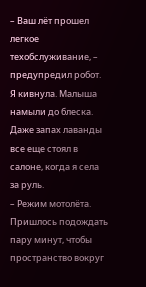– Ваш лёт прошел легкое техобслуживание, – предупредил робот.
Я кивнула. Малыша намыли до блеска. Даже запах лаванды все еще стоял в салоне, когда я села за руль.
– Режим мотолёта.
Пришлось подождать пару минут, чтобы пространство вокруг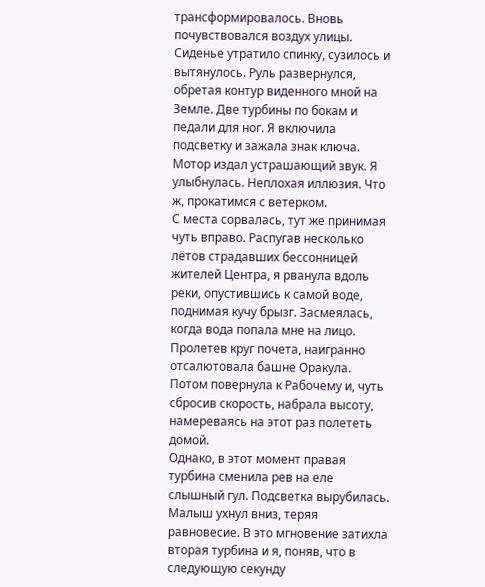трансформировалось. Вновь почувствовался воздух улицы. Сиденье утратило спинку, сузилось и вытянулось. Руль развернулся, обретая контур виденного мной на Земле. Две турбины по бокам и педали для ног. Я включила подсветку и зажала знак ключа. Мотор издал устрашающий звук. Я улыбнулась. Неплохая иллюзия. Что ж, прокатимся с ветерком.
С места сорвалась, тут же принимая чуть вправо. Распугав несколько лётов страдавших бессонницей жителей Центра, я рванула вдоль реки, опустившись к самой воде, поднимая кучу брызг. Засмеялась, когда вода попала мне на лицо. Пролетев круг почета, наигранно отсалютовала башне Оракула. Потом повернула к Рабочему и, чуть сбросив скорость, набрала высоту, намереваясь на этот раз полететь домой.
Однако, в этот момент правая турбина сменила рев на еле слышный гул. Подсветка вырубилась. Малыш ухнул вниз, теряя равновесие. В это мгновение затихла вторая турбина и я, поняв, что в следующую секунду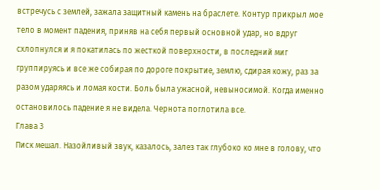встречусь с землей, зажала защитный камень на браслете. Контур прикрыл мое тело в момент падения, приняв на себя первый основной удар, но вдруг схлопнулся и я покатилась по жесткой поверхности, в последний миг группируясь и все же собирая по дороге покрытие, землю, сдирая кожу, раз за разом ударяясь и ломая кости. Боль была ужасной, невыносимой. Когда именно остановилось падение я не видела. Чернота поглотила все.
Глава 3
Писк мешал. Назойливый звук, казалось, залез так глубоко ко мне в голову, что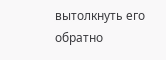вытолкнуть его обратно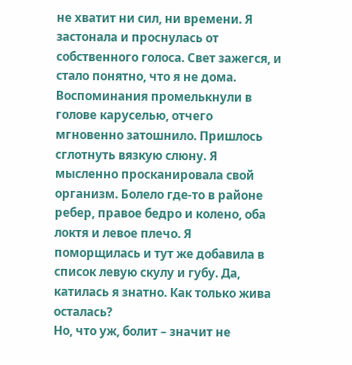не хватит ни сил, ни времени. Я застонала и проснулась от собственного голоса. Свет зажегся, и стало понятно, что я не дома. Воспоминания промелькнули в голове каруселью, отчего мгновенно затошнило. Пришлось сглотнуть вязкую слюну. Я мысленно просканировала свой организм. Болело где-то в районе ребер, правое бедро и колено, оба локтя и левое плечо. Я поморщилась и тут же добавила в список левую скулу и губу. Да, катилась я знатно. Как только жива осталась?
Но, что уж, болит – значит не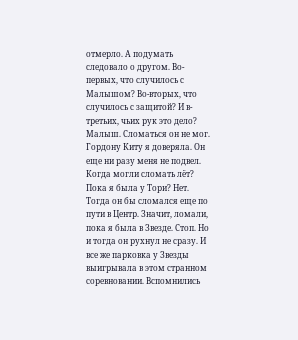отмерло. А подумать следовало о другом. Во-первых, что случилось с Малышом? Во-вторых, что случилось с защитой? И в-третьих, чьих рук это дело?
Малыш. Сломаться он не мог. Гордону Киту я доверяла. Он еще ни разу меня не подвел. Когда могли сломать лёт? Пока я была у Тори? Нет. Тогда он бы сломался еще по пути в Центр. Значит, ломали, пока я была в Звезде. Стоп. Но и тогда он рухнул не сразу. И все же парковка у Звезды выигрывала в этом странном соревновании. Вспомнились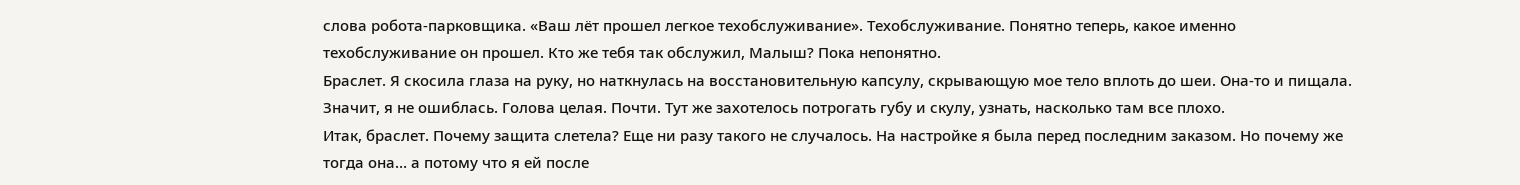слова робота-парковщика. «Ваш лёт прошел легкое техобслуживание». Техобслуживание. Понятно теперь, какое именно техобслуживание он прошел. Кто же тебя так обслужил, Малыш? Пока непонятно.
Браслет. Я скосила глаза на руку, но наткнулась на восстановительную капсулу, скрывающую мое тело вплоть до шеи. Она-то и пищала. Значит, я не ошиблась. Голова целая. Почти. Тут же захотелось потрогать губу и скулу, узнать, насколько там все плохо.
Итак, браслет. Почему защита слетела? Еще ни разу такого не случалось. На настройке я была перед последним заказом. Но почему же тогда она… а потому что я ей после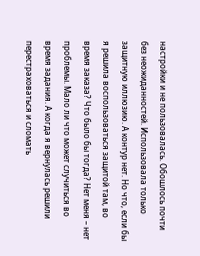настройки и не пользовалась. Обошлось почти без неожиданностей. Использовала только защитную иллюзию. А контур нет. Но что, если бы я решила воспользоваться защитой там, во время заказа? Что было бы тогда? Нет меня – нет проблемы. Мало ли что может случиться во время задания. А когда я вернулась решили перестраховаться и сломать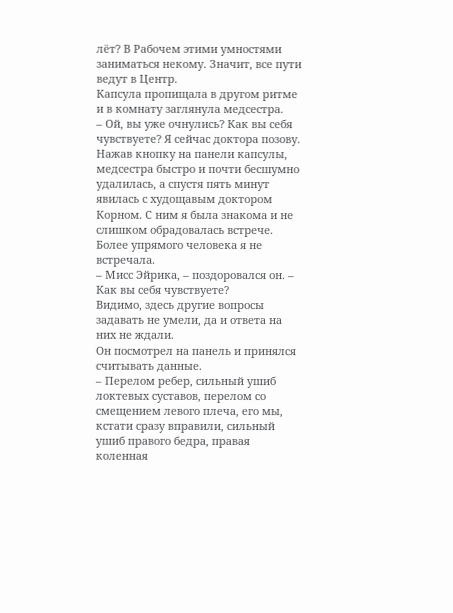лёт? В Рабочем этими умностями заниматься некому. Значит, все пути ведут в Центр.
Капсула пропищала в другом ритме и в комнату заглянула медсестра.
– Ой, вы уже очнулись? Как вы себя чувствуете? Я сейчас доктора позову.
Нажав кнопку на панели капсулы, медсестра быстро и почти бесшумно удалилась, а спустя пять минут явилась с худощавым доктором Корном. С ним я была знакома и не слишком обрадовалась встрече. Более упрямого человека я не встречала.
– Мисс Эйрика, – поздоровался он. – Как вы себя чувствуете?
Видимо, здесь другие вопросы задавать не умели, да и ответа на них не ждали.
Он посмотрел на панель и принялся считывать данные.
– Перелом ребер, сильный ушиб локтевых суставов, перелом со смещением левого плеча, его мы, кстати сразу вправили, сильный ушиб правого бедра, правая коленная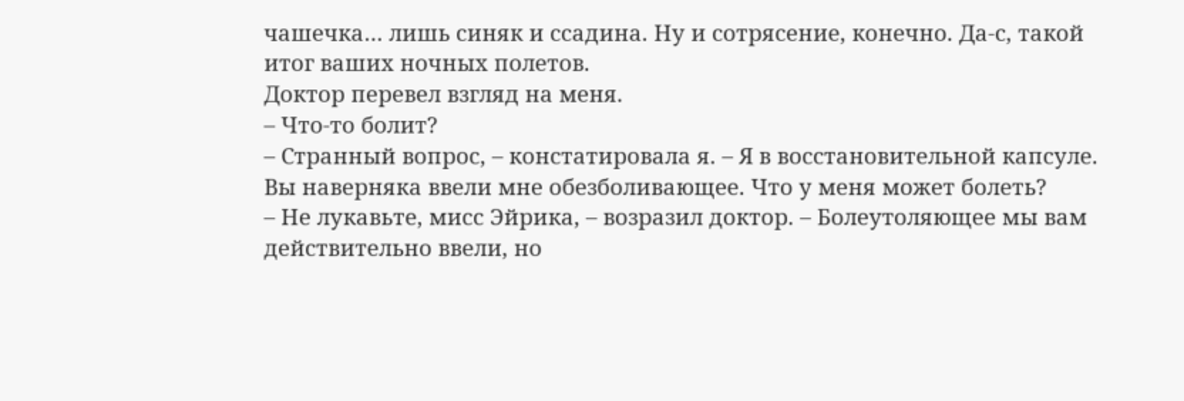чашечка… лишь синяк и ссадина. Ну и сотрясение, конечно. Да-с, такой итог ваших ночных полетов.
Доктор перевел взгляд на меня.
– Что-то болит?
– Странный вопрос, – констатировала я. – Я в восстановительной капсуле. Вы наверняка ввели мне обезболивающее. Что у меня может болеть?
– Не лукавьте, мисс Эйрика, – возразил доктор. – Болеутоляющее мы вам действительно ввели, но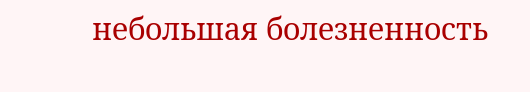небольшая болезненность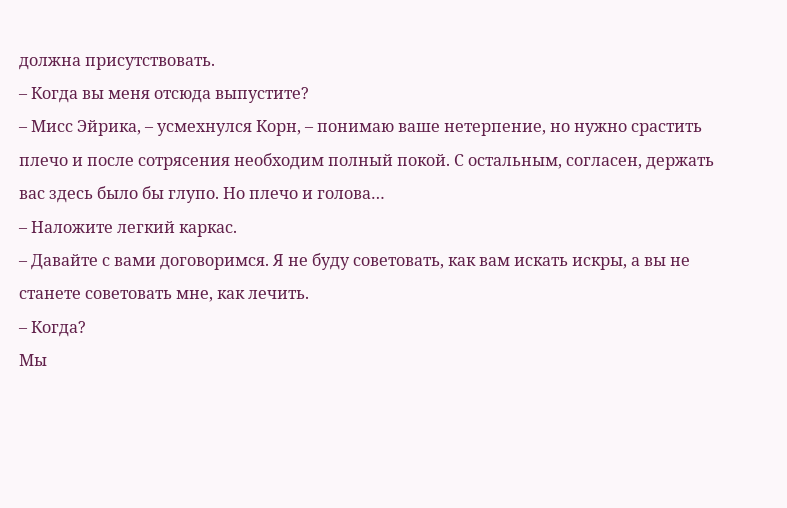должна присутствовать.
– Когда вы меня отсюда выпустите?
– Мисс Эйрика, – усмехнулся Корн, – понимаю ваше нетерпение, но нужно срастить плечо и после сотрясения необходим полный покой. С остальным, согласен, держать вас здесь было бы глупо. Но плечо и голова…
– Наложите легкий каркас.
– Давайте с вами договоримся. Я не буду советовать, как вам искать искры, а вы не станете советовать мне, как лечить.
– Когда?
Мы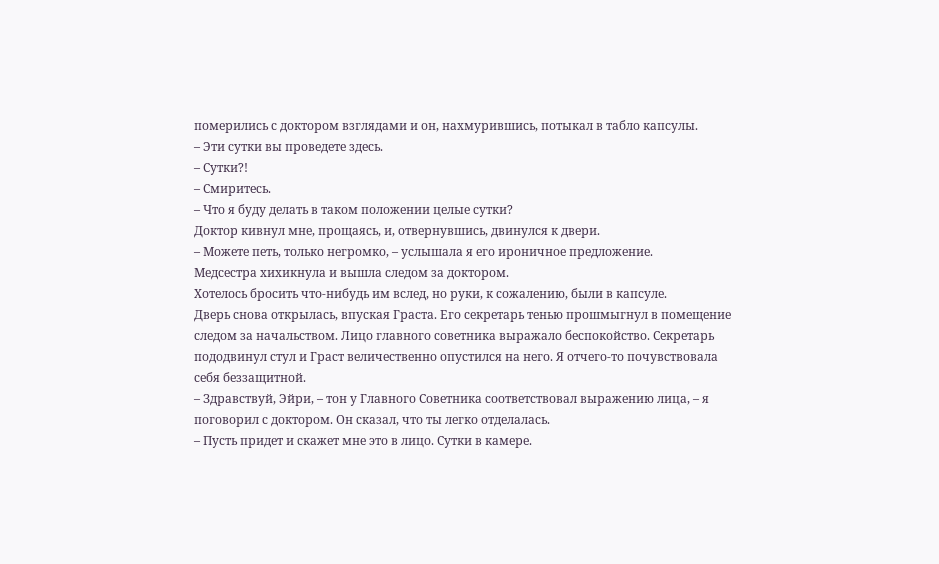померились с доктором взглядами и он, нахмурившись, потыкал в табло капсулы.
– Эти сутки вы проведете здесь.
– Сутки?!
– Смиритесь.
– Что я буду делать в таком положении целые сутки?
Доктор кивнул мне, прощаясь, и, отвернувшись, двинулся к двери.
– Можете петь, только негромко, – услышала я его ироничное предложение.
Медсестра хихикнула и вышла следом за доктором.
Хотелось бросить что-нибудь им вслед, но руки, к сожалению, были в капсуле.
Дверь снова открылась, впуская Граста. Его секретарь тенью прошмыгнул в помещение следом за начальством. Лицо главного советника выражало беспокойство. Секретарь пододвинул стул и Граст величественно опустился на него. Я отчего-то почувствовала себя беззащитной.
– Здравствуй, Эйри, – тон у Главного Советника соответствовал выражению лица, – я поговорил с доктором. Он сказал, что ты легко отделалась.
– Пусть придет и скажет мне это в лицо. Сутки в камере.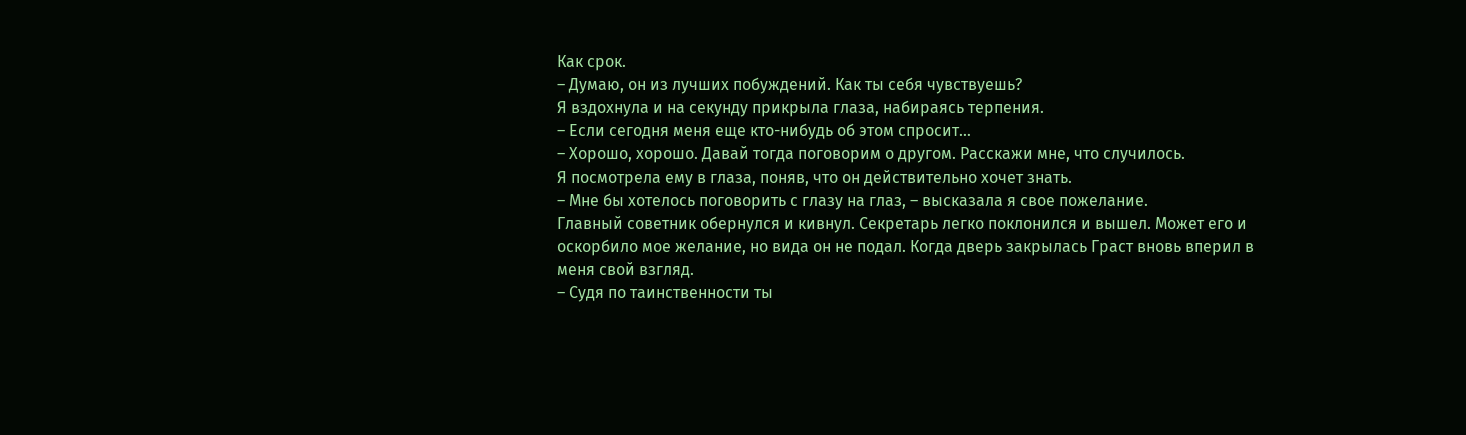Как срок.
– Думаю, он из лучших побуждений. Как ты себя чувствуешь?
Я вздохнула и на секунду прикрыла глаза, набираясь терпения.
– Если сегодня меня еще кто-нибудь об этом спросит…
– Хорошо, хорошо. Давай тогда поговорим о другом. Расскажи мне, что случилось.
Я посмотрела ему в глаза, поняв, что он действительно хочет знать.
– Мне бы хотелось поговорить с глазу на глаз, – высказала я свое пожелание.
Главный советник обернулся и кивнул. Секретарь легко поклонился и вышел. Может его и оскорбило мое желание, но вида он не подал. Когда дверь закрылась Граст вновь вперил в меня свой взгляд.
– Судя по таинственности ты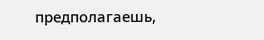предполагаешь,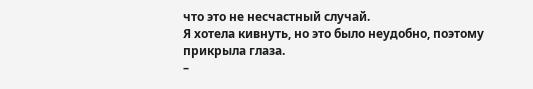что это не несчастный случай.
Я хотела кивнуть, но это было неудобно, поэтому прикрыла глаза.
–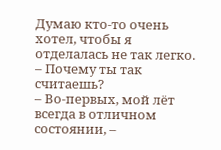Думаю кто-то очень хотел, чтобы я отделалась не так легко.
– Почему ты так считаешь?
– Во-первых, мой лёт всегда в отличном состоянии, –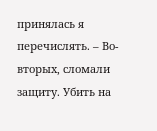принялась я перечислять. – Во-вторых, сломали защиту. Убить на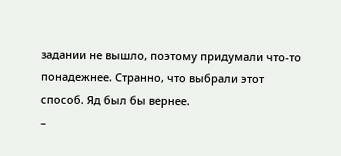задании не вышло, поэтому придумали что-то понадежнее. Странно, что выбрали этот способ. Яд был бы вернее.
–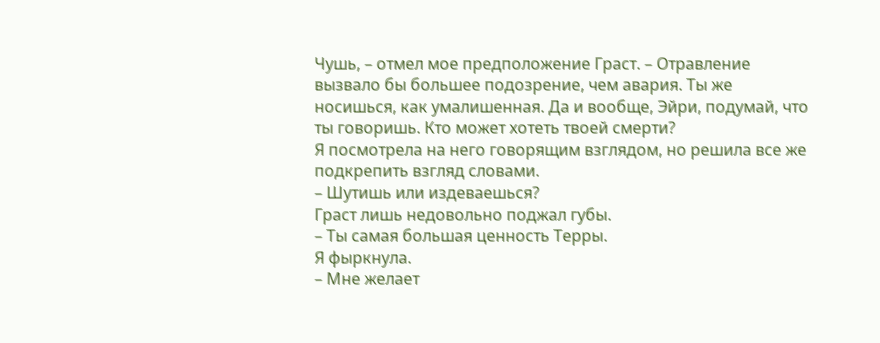Чушь, – отмел мое предположение Граст. – Отравление вызвало бы большее подозрение, чем авария. Ты же носишься, как умалишенная. Да и вообще, Эйри, подумай, что ты говоришь. Кто может хотеть твоей смерти?
Я посмотрела на него говорящим взглядом, но решила все же подкрепить взгляд словами.
– Шутишь или издеваешься?
Граст лишь недовольно поджал губы.
– Ты самая большая ценность Терры.
Я фыркнула.
– Мне желает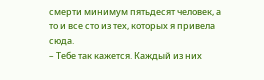смерти минимум пятьдесят человек, а то и все сто из тех, которых я привела сюда.
– Тебе так кажется. Каждый из них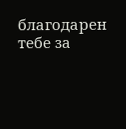благодарен тебе за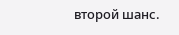второй шанс.